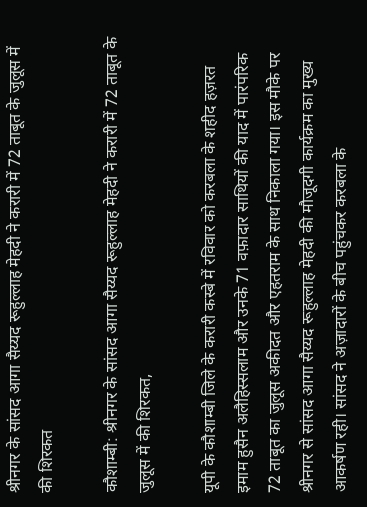श्रीनगर के सांसद आगा सैय्यद रूहुल्लाह मेहदी ने करारी में 72 ताबूत के जुलूस में की शिरकत

कौशाम्बी: श्रीनगर के सांसद आगा सैय्यद रूहुल्लाह मेहदी ने करारी में 72 ताबूत के जुलूस में की शिरकत,

यूपी के कौशाम्बी जिले के करारी कस्बे में रविवार को करबला के शहीद हज़रत इमाम हुसैन अलैहिस्सलाम और उनके 71 वफ़ादार साथियों की याद में पारंपरिक 72 ताबूत का जुलूस अकीदत और एहतराम के साथ निकाला गया। इस मौके पर श्रीनगर से सांसद आगा सैय्यद रूहुल्लाह मेहदी की मौजूदगी कार्यक्रम का मुख्य आकर्षण रही। सांसद ने अज़ादारों के बीच पहुंचकर करबला के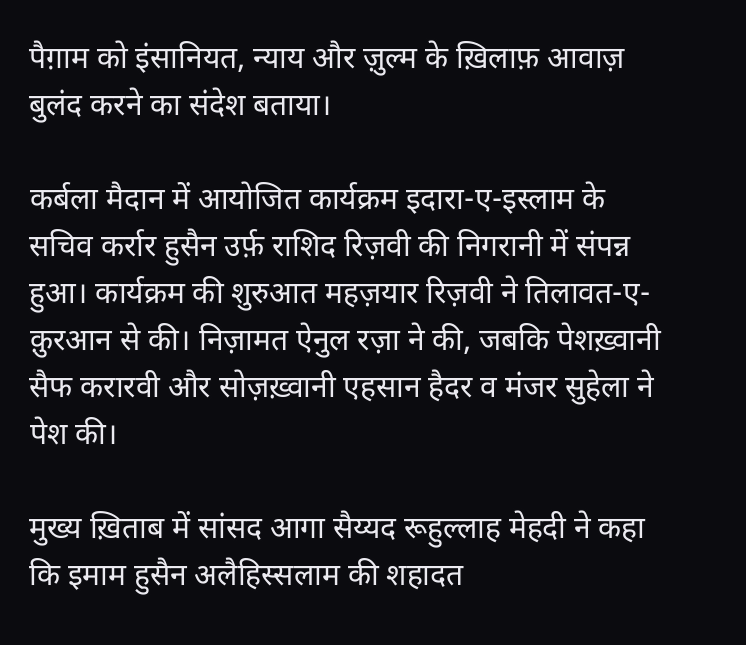पैग़ाम को इंसानियत, न्याय और ज़ुल्म के ख़िलाफ़ आवाज़ बुलंद करने का संदेश बताया।

कर्बला मैदान में आयोजित कार्यक्रम इदारा-ए-इस्लाम के सचिव कर्रार हुसैन उर्फ़ राशिद रिज़वी की निगरानी में संपन्न हुआ। कार्यक्रम की शुरुआत महज़यार रिज़वी ने तिलावत-ए-क़ुरआन से की। निज़ामत ऐनुल रज़ा ने की, जबकि पेशख़्वानी सैफ करारवी और सोज़ख़्वानी एहसान हैदर व मंजर सुहेला ने पेश की।

मुख्य ख़िताब में सांसद आगा सैय्यद रूहुल्लाह मेहदी ने कहा कि इमाम हुसैन अलैहिस्सलाम की शहादत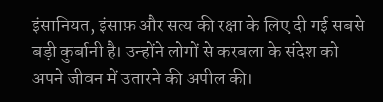इंसानियत, इंसाफ़ और सत्य की रक्षा के लिए दी गई सबसे बड़ी कुर्बानी है। उन्होंने लोगों से करबला के संदेश को अपने जीवन में उतारने की अपील की।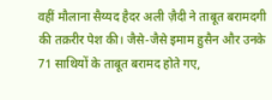वहीं मौलाना सैय्यद हैदर अली ज़ैदी ने ताबूत बरामदगी की तक़रीर पेश की। जैसे-जैसे इमाम हुसैन और उनके 71 साथियों के ताबूत बरामद होते गए,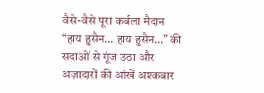वैसे-वैसे पूरा कर्बला मैदान “हाय हुसैन… हाय हुसैन…” की सदाओं से गूंज उठा और अज़ादारों की आंखें अश्कबार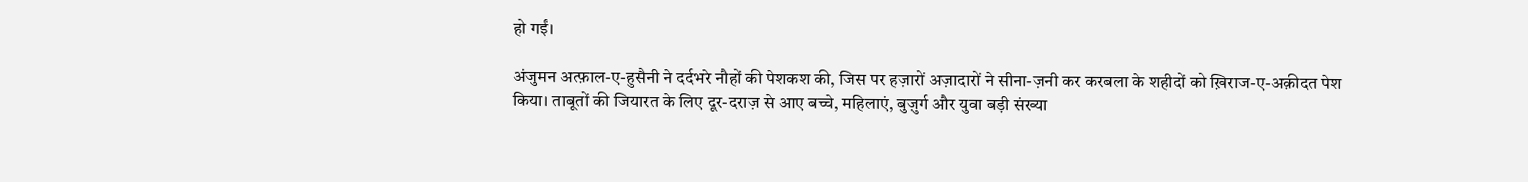हो गईं।

अंजुमन अत्फ़ाल-ए-हुसैनी ने दर्दभरे नौहों की पेशकश की, जिस पर हज़ारों अज़ादारों ने सीना-ज़नी कर करबला के शहीदों को ख़िराज-ए-अक़ीदत पेश किया। ताबूतों की जियारत के लिए दूर-दराज़ से आए बच्चे, महिलाएं, बुज़ुर्ग और युवा बड़ी संख्या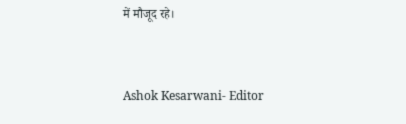में मौजूद रहे।



Ashok Kesarwani- Editor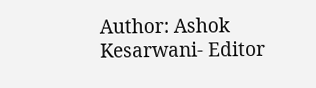Author: Ashok Kesarwani- Editor